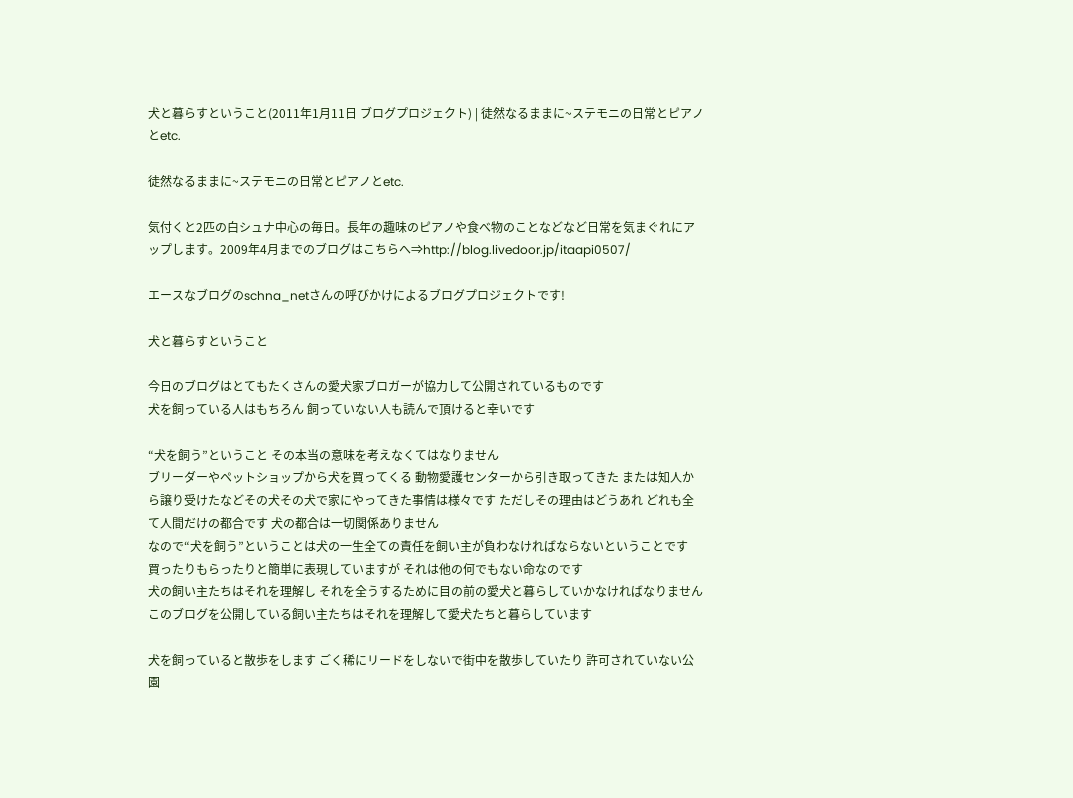犬と暮らすということ(2011年1月11日 ブログプロジェクト) | 徒然なるままに~ステモニの日常とピアノとetc.

徒然なるままに~ステモニの日常とピアノとetc.

気付くと2匹の白シュナ中心の毎日。長年の趣味のピアノや食べ物のことなどなど日常を気まぐれにアップします。2009年4月までのブログはこちらへ⇒http://blog.livedoor.jp/itaapi0507/

エースなブログのschna_netさんの呼びかけによるブログプロジェクトです!

犬と暮らすということ

今日のブログはとてもたくさんの愛犬家ブロガーが協力して公開されているものです
犬を飼っている人はもちろん 飼っていない人も読んで頂けると幸いです

“犬を飼う”ということ その本当の意味を考えなくてはなりません
ブリーダーやペットショップから犬を買ってくる 動物愛護センターから引き取ってきた または知人から譲り受けたなどその犬その犬で家にやってきた事情は様々です ただしその理由はどうあれ どれも全て人間だけの都合です 犬の都合は一切関係ありません
なので“犬を飼う”ということは犬の一生全ての責任を飼い主が負わなければならないということです
買ったりもらったりと簡単に表現していますが それは他の何でもない命なのです
犬の飼い主たちはそれを理解し それを全うするために目の前の愛犬と暮らしていかなければなりません
このブログを公開している飼い主たちはそれを理解して愛犬たちと暮らしています

犬を飼っていると散歩をします ごく稀にリードをしないで街中を散歩していたり 許可されていない公園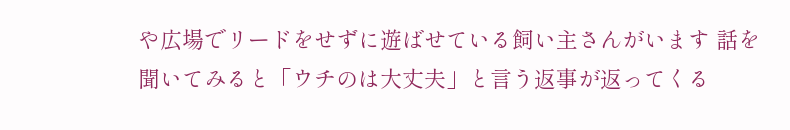や広場でリードをせずに遊ばせている飼い主さんがいます 話を聞いてみると「ウチのは大丈夫」と言う返事が返ってくる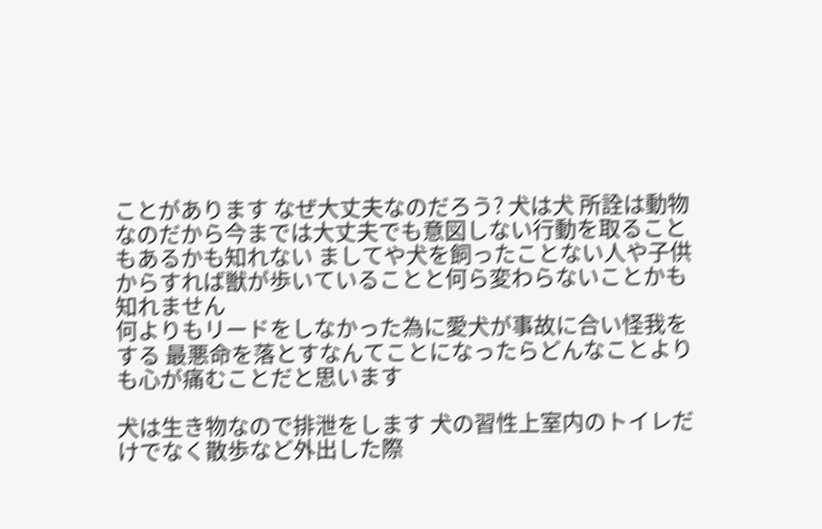ことがあります なぜ大丈夫なのだろう? 犬は犬 所詮は動物なのだから今までは大丈夫でも意図しない行動を取ることもあるかも知れない ましてや犬を飼ったことない人や子供からすれば獣が歩いていることと何ら変わらないことかも知れません
何よりもリードをしなかった為に愛犬が事故に合い怪我をする 最悪命を落とすなんてことになったらどんなことよりも心が痛むことだと思います

犬は生き物なので排泄をします 犬の習性上室内のトイレだけでなく散歩など外出した際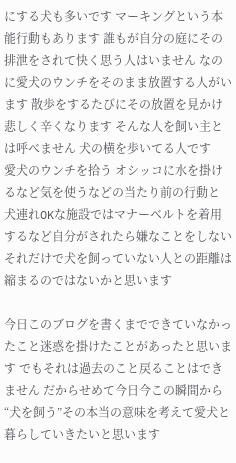にする犬も多いです マーキングという本能行動もあります 誰もが自分の庭にその排泄をされて快く思う人はいません なのに愛犬のウンチをそのまま放置する人がいます 散歩をするたびにその放置を見かけ悲しく辛くなります そんな人を飼い主とは呼べません 犬の横を歩いてる人です
愛犬のウンチを拾う オシッコに水を掛けるなど気を使うなどの当たり前の行動と 犬連れOKな施設ではマナーベルトを着用するなど自分がされたら嫌なことをしない それだけで犬を飼っていない人との距離は縮まるのではないかと思います

今日このブログを書くまでできていなかったこと迷惑を掛けたことがあったと思います でもそれは過去のこと戻ることはできません だからせめて今日今この瞬間から“犬を飼う”その本当の意味を考えて愛犬と暮らしていきたいと思います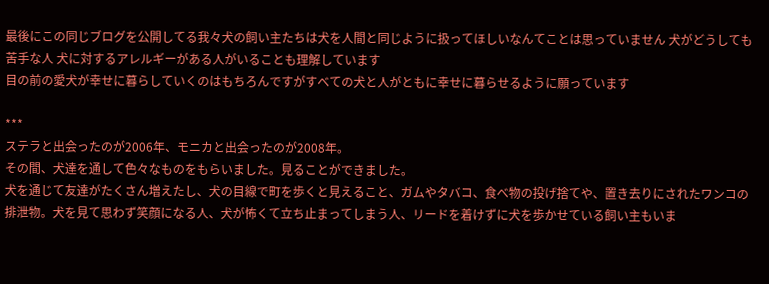最後にこの同じブログを公開してる我々犬の飼い主たちは犬を人間と同じように扱ってほしいなんてことは思っていません 犬がどうしても苦手な人 犬に対するアレルギーがある人がいることも理解しています
目の前の愛犬が幸せに暮らしていくのはもちろんですがすべての犬と人がともに幸せに暮らせるように願っています

***
ステラと出会ったのが2006年、モニカと出会ったのが2008年。
その間、犬達を通して色々なものをもらいました。見ることができました。
犬を通じて友達がたくさん増えたし、犬の目線で町を歩くと見えること、ガムやタバコ、食べ物の投げ捨てや、置き去りにされたワンコの排泄物。犬を見て思わず笑顔になる人、犬が怖くて立ち止まってしまう人、リードを着けずに犬を歩かせている飼い主もいま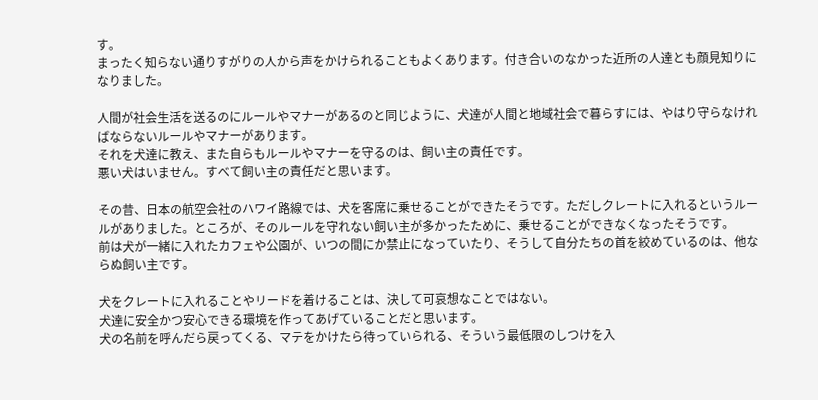す。
まったく知らない通りすがりの人から声をかけられることもよくあります。付き合いのなかった近所の人達とも顔見知りになりました。

人間が社会生活を送るのにルールやマナーがあるのと同じように、犬達が人間と地域社会で暮らすには、やはり守らなければならないルールやマナーがあります。
それを犬達に教え、また自らもルールやマナーを守るのは、飼い主の責任です。
悪い犬はいません。すべて飼い主の責任だと思います。

その昔、日本の航空会社のハワイ路線では、犬を客席に乗せることができたそうです。ただしクレートに入れるというルールがありました。ところが、そのルールを守れない飼い主が多かったために、乗せることができなくなったそうです。
前は犬が一緒に入れたカフェや公園が、いつの間にか禁止になっていたり、そうして自分たちの首を絞めているのは、他ならぬ飼い主です。

犬をクレートに入れることやリードを着けることは、決して可哀想なことではない。
犬達に安全かつ安心できる環境を作ってあげていることだと思います。
犬の名前を呼んだら戻ってくる、マテをかけたら待っていられる、そういう最低限のしつけを入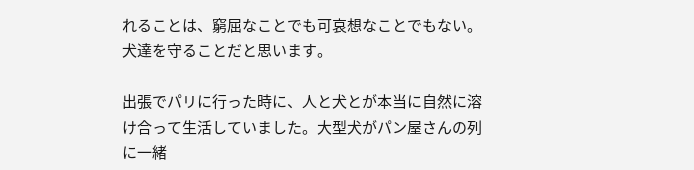れることは、窮屈なことでも可哀想なことでもない。
犬達を守ることだと思います。

出張でパリに行った時に、人と犬とが本当に自然に溶け合って生活していました。大型犬がパン屋さんの列に一緒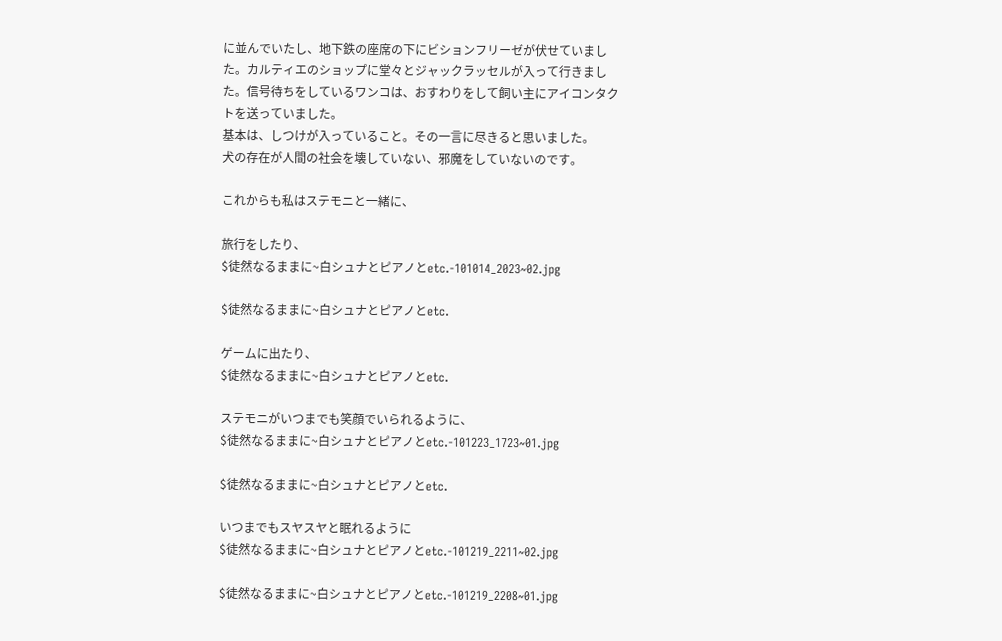に並んでいたし、地下鉄の座席の下にビションフリーゼが伏せていました。カルティエのショップに堂々とジャックラッセルが入って行きました。信号待ちをしているワンコは、おすわりをして飼い主にアイコンタクトを送っていました。
基本は、しつけが入っていること。その一言に尽きると思いました。
犬の存在が人間の社会を壊していない、邪魔をしていないのです。

これからも私はステモニと一緒に、

旅行をしたり、
$徒然なるままに~白シュナとピアノとetc.-101014_2023~02.jpg

$徒然なるままに~白シュナとピアノとetc.

ゲームに出たり、
$徒然なるままに~白シュナとピアノとetc.

ステモニがいつまでも笑顔でいられるように、
$徒然なるままに~白シュナとピアノとetc.-101223_1723~01.jpg

$徒然なるままに~白シュナとピアノとetc.

いつまでもスヤスヤと眠れるように
$徒然なるままに~白シュナとピアノとetc.-101219_2211~02.jpg

$徒然なるままに~白シュナとピアノとetc.-101219_2208~01.jpg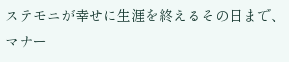ステモニが幸せに生涯を終えるその日まで、マナー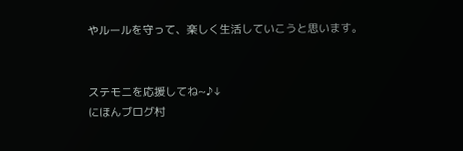やルールを守って、楽しく生活していこうと思います。


ステモニを応援してね~♪↓
にほんブログ村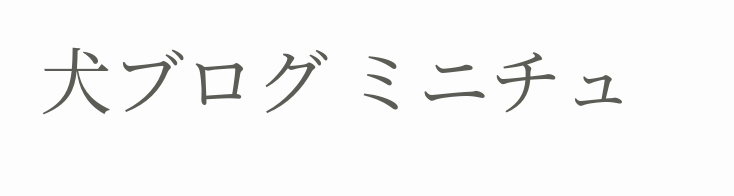犬ブログ ミニチュ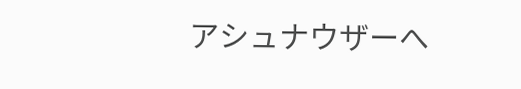アシュナウザーへ